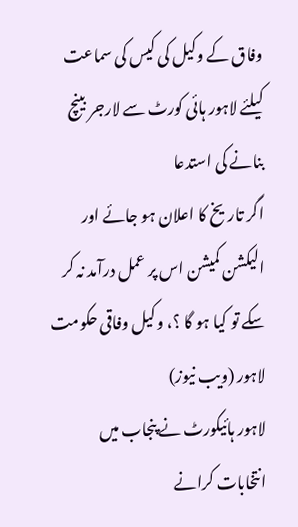وفاق کے وکیل کی کیس کی سماعت کیلئے لاہور ہائی کورٹ سے لارجر بینچ بنانے کی استدعا
اگر تاریخ کا اعلان ہو جائے اور الیکشن کمیشن اس پر عمل درآمد نہ کر سکے تو کیا ہو گا ؟، وکیل وفاقی حکومت
لاہور (ویب نیوز)
لاہور ہائیکورٹ نے پنجاب میں انتخابات کرانے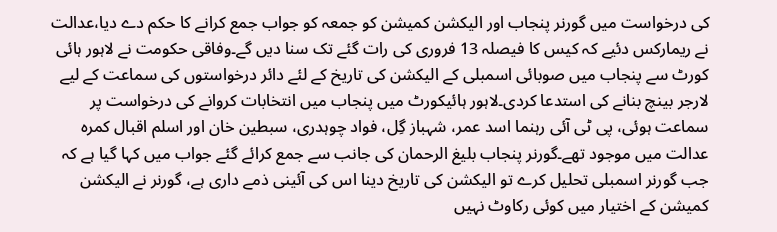کی درخواست میں گورنر پنجاب اور الیکشن کمیشن کو جمعہ کو جواب جمع کرانے کا حکم دے دیا،عدالت نے ریمارکس دئیے کہ کیس کا فیصلہ 13 فروری کی رات گئے تک سنا دیں گے۔وفاقی حکومت نے لاہور ہائی کورٹ سے پنجاب میں صوبائی اسمبلی کے الیکشن کی تاریخ کے لئے دائر درخواستوں کی سماعت کے لیے لارجر بینچ بنانے کی استدعا کردی۔لاہور ہائیکورٹ میں پنجاب میں انتخابات کروانے کی درخواست پر سماعت ہوئی، پی ٹی آئی رہنما اسد عمر، شہباز گِل، فواد چوہدری، سبطین خان اور اسلم اقبال کمرہ عدالت میں موجود تھے۔گورنر پنجاب بلیغ الرحمان کی جانب سے جمع کرائے گئے جواب میں کہا گیا ہے کہ جب گورنر اسمبلی تحلیل کرے تو الیکشن کی تاریخ دینا اس کی آئینی ذمے داری ہے، گورنر نے الیکشن کمیشن کے اختیار میں کوئی رکاوٹ نہیں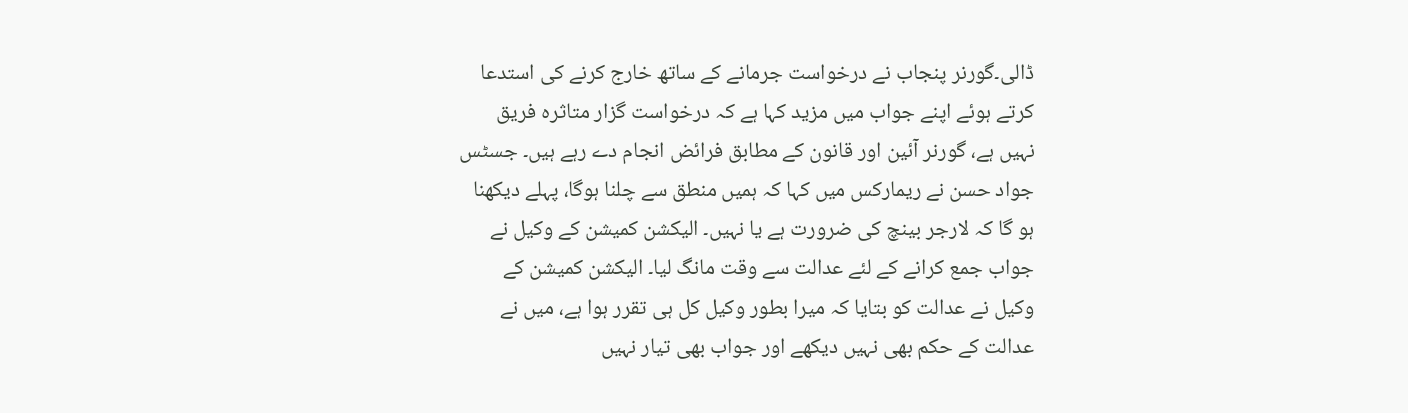ڈالی۔گورنر پنجاب نے درخواست جرمانے کے ساتھ خارج کرنے کی استدعا کرتے ہوئے اپنے جواب میں مزید کہا ہے کہ درخواست گزار متاثرہ فریق نہیں ہے، گورنر آئین اور قانون کے مطابق فرائض انجام دے رہے ہیں۔ جسٹس جواد حسن نے ریمارکس میں کہا کہ ہمیں منطق سے چلنا ہوگا، پہلے دیکھنا ہو گا کہ لارجر بینچ کی ضرورت ہے یا نہیں۔ الیکشن کمیشن کے وکیل نے جواب جمع کرانے کے لئے عدالت سے وقت مانگ لیا۔ الیکشن کمیشن کے وکیل نے عدالت کو بتایا کہ میرا بطور وکیل کل ہی تقرر ہوا ہے، میں نے عدالت کے حکم بھی نہیں دیکھے اور جواب بھی تیار نہیں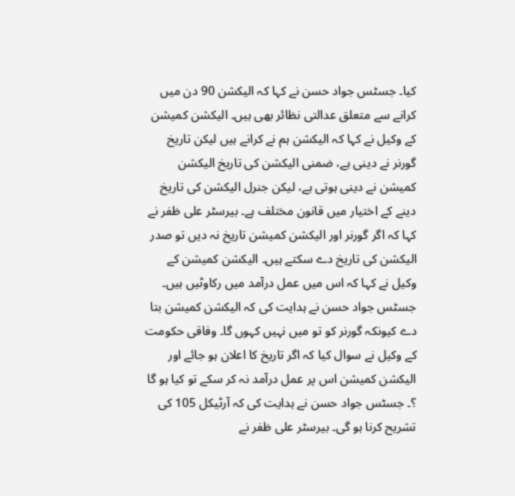کیا۔ جسٹس جواد حسن نے کہا کہ الیکشن 90 دن میں کرانے سے متعلق عدالتی نظائر بھی ہیں۔ الیکشن کمیشن کے وکیل نے کہا کہ الیکشن ہم نے کرانے ہیں لیکن تاریخ گورنر نے دینی ہے، ضمنی الیکشن کی تاریخ الیکشن کمیشن نے دینی ہوتی ہے، لیکن جنرل الیکشن کی تاریخ دینے کے اختیار میں قانون مختلف ہے۔ بیرسٹر علی ظفر نے کہا کہ اگر گورنر اور الیکشن کمیشن تاریخ نہ دیں تو صدر الیکشن کی تاریخ دے سکتے ہیں۔ الیکشن کمیشن کے وکیل نے کہا کہ اس میں عمل درآمد میں رکاوٹیں ہیں۔ جسٹس جواد حسن نے ہدایت کی کہ الیکشن کمیشن بتا دے کیونکہ گورنر کو تو میں نہیں کہوں گا۔ وفاقی حکومت کے وکیل نے سوال کیا کہ اگر تاریخ کا اعلان ہو جائے اور الیکشن کمیشن اس پر عمل درآمد نہ کر سکے تو کیا ہو گا ؟۔ جسٹس جواد حسن نے ہدایت کی کہ آرٹیکل 105 کی تشریح کرنا ہو گی۔ بیرسٹر علی ظفر نے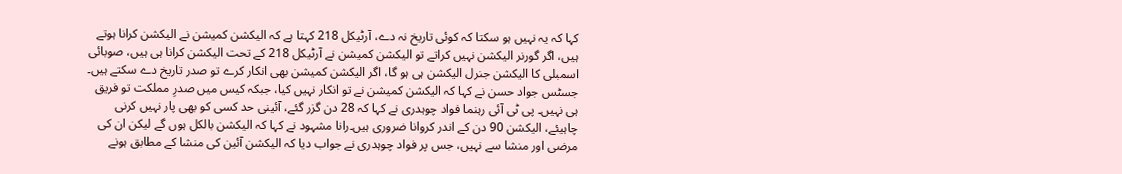کہا کہ یہ نہیں ہو سکتا کہ کوئی تاریخ نہ دے، آرٹیکل 218 کہتا ہے کہ الیکشن کمیشن نے الیکشن کرانا ہوتے ہیں، اگر گورنر الیکشن نہیں کراتے تو الیکشن کمیشن نے آرٹیکل 218 کے تحت الیکشن کرانا ہی ہیں، صوبائی اسمبلی کا الیکشن جنرل الیکشن ہی ہو گا، اگر الیکشن کمیشن بھی انکار کرے تو صدر تاریخ دے سکتے ہیں۔ جسٹس جواد حسن نے کہا کہ الیکشن کمیشن نے تو انکار نہیں کیا، جبکہ کیس میں صدرِ مملکت تو فریق ہی نہیں۔ پی ٹی آئی رہنما فواد چوہدری نے کہا کہ 28 دن گزر گئے، آئینی حد کسی کو بھی پار نہیں کرنی چاہیئے، الیکشن 90 دن کے اندر کروانا ضروری ہیں۔رانا مشہود نے کہا کہ الیکشن بالکل ہوں گے لیکن ان کی مرضی اور منشا سے نہیں، جس پر فواد چوہدری نے جواب دیا کہ الیکشن آئین کی منشا کے مطابق ہونے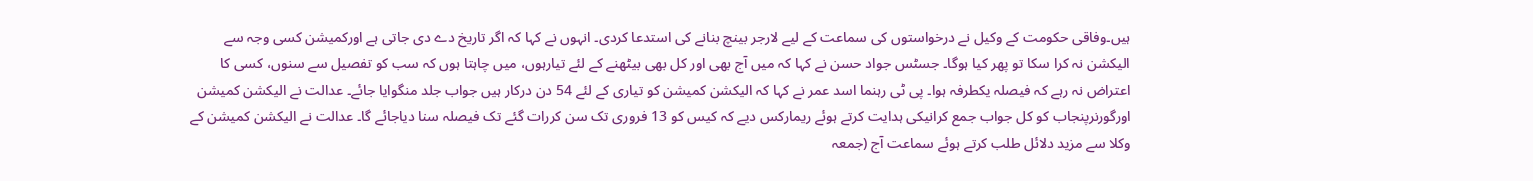ہیں۔وفاقی حکومت کے وکیل نے درخواستوں کی سماعت کے لیے لارجر بینچ بنانے کی استدعا کردی۔ انہوں نے کہا کہ اگر تاریخ دے دی جاتی ہے اورکمیشن کسی وجہ سے الیکشن نہ کرا سکا تو پھر کیا ہوگا۔ جسٹس جواد حسن نے کہا کہ میں آج بھی اور کل بھی بیٹھنے کے لئے تیارہوں، میں چاہتا ہوں کہ سب کو تفصیل سے سنوں، کسی کا اعتراض نہ رہے کہ فیصلہ یکطرفہ ہوا۔ پی ٹی رہنما اسد عمر نے کہا کہ الیکشن کمیشن کو تیاری کے لئے 54 دن درکار ہیں جواب جلد منگوایا جائے۔ عدالت نے الیکشن کمیشن اورگورنرپنجاب کو کل جواب جمع کرانیکی ہدایت کرتے ہوئے ریمارکس دیے کہ کیس کو 13 فروری تک سن کررات گئے تک فیصلہ سنا دیاجائے گا۔ عدالت نے الیکشن کمیشن کے وکلا سے مزید دلائل طلب کرتے ہوئے سماعت آج (جمعہ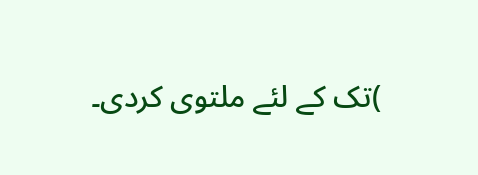)تک کے لئے ملتوی کردی۔